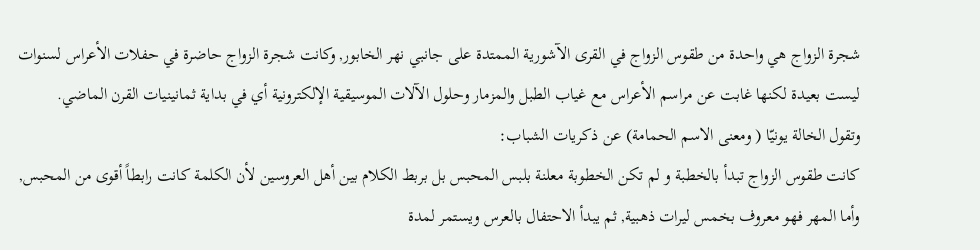شجرة الزواج هي واحدة من طقوس الزواج في القرى الآشورية الممتدة على جانبي نهر الخابور, وكانت شجرة الزواج حاضرة في حفلات الأعراس لسنوات ليست بعيدة لكنها غابت عن مراسم الأعراس مع غياب الطبل والمزمار وحلول الآلات الموسيقية الإلكترونية أي في بداية ثمانينيات القرن الماضي.
وتقول الخالة يونيّا ( ومعنى الاسم الحمامة) عن ذكريات الشباب:
كانت طقوس الزواج تبدأ بالخطبة و لم تكن الخطوبة معلنة بلبس المحبس بل بربط الكلام بين أهل العروسين لأن الكلمة كانت رابطاً أقوى من المحبس, وأما المهر فهو معروف بخمس ليرات ذهبية, ثم يبدأ الاحتفال بالعرس ويستمر لمدة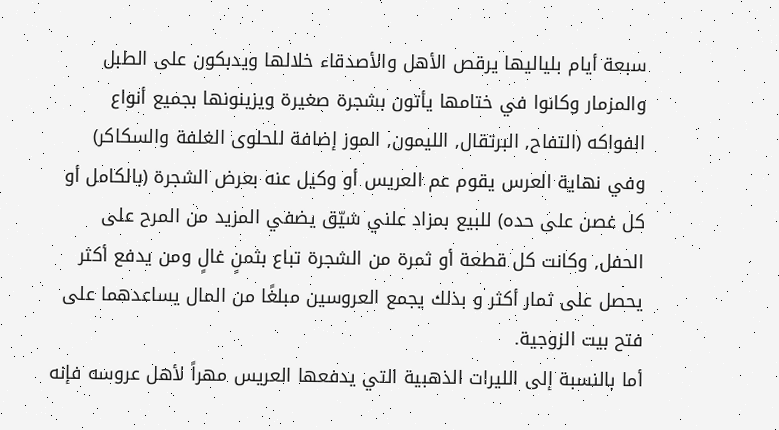سبعة أيام بلياليها يرقص الأهل والأصدقاء خلالها ويدبكون على الطبل والمزمار وكانوا في ختامها يأتون بشجرة صغيرة ويزينونها بجميع أنواع الفواكه (التفاح, البرتقال, الليمون, الموز إضافة للحلوى الغلفة والسكاكر) وفي نهاية العرس يقوم عم العريس أو وكيل عنه بعرض الشجرة (بالكامل أو كل غصن على حده) للبيع بمزاد علني شيّق يضفي المزيد من المرح على الحفل, وكانت كل قطعة أو ثمرة من الشجرة تباع بثمنٍ غالٍ ومن يدفع أكثر يحصل على ثمار أكثر و بذلك يجمع العروسين مبلغًا من المال يساعدهما على فتح بيت الزوجية.
أما بالنسبة إلى الليرات الذهبية التي يدفعها العريس مهراً لأهل عروسه فإنه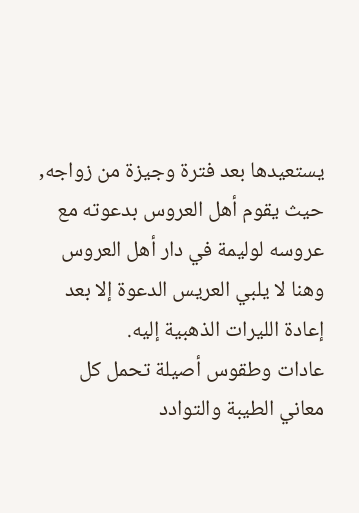يستعيدها بعد فترة وجيزة من زواجه, حيث يقوم أهل العروس بدعوته مع عروسه لوليمة في دار أهل العروس وهنا لا يلبي العريس الدعوة إلا بعد إعادة الليرات الذهبية إليه.
عادات وطقوس أصيلة تحمل كل معاني الطيبة والتوادد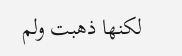لكنها ذهبت ولم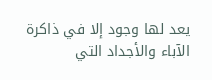يعد لها وجود إلا في ذاكرة الآباء والأجداد التي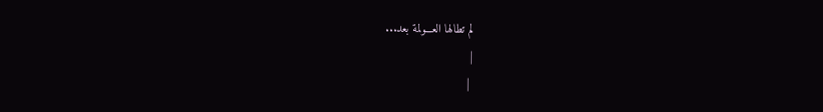لم تطالها العـــولمة بعد...
|
 |